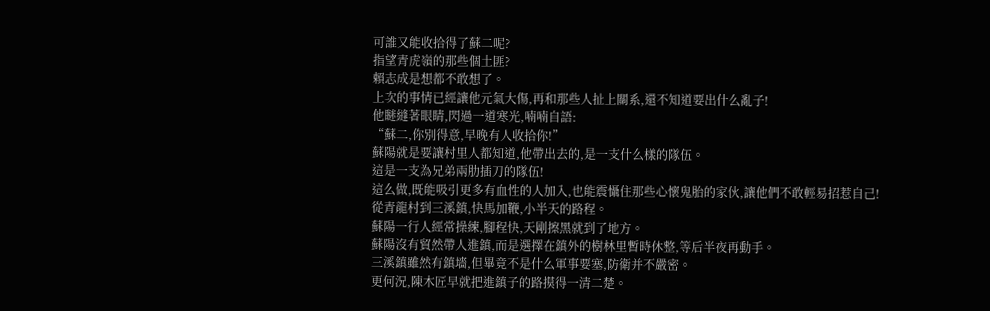可誰又能收拾得了蘇二呢?
指望青虎嶺的那些個土匪?
賴志成是想都不敢想了。
上次的事情已經讓他元氣大傷,再和那些人扯上關系,還不知道要出什么亂子!
他瞇縫著眼睛,閃過一道寒光,喃喃自語:
“蘇二,你別得意,早晚有人收拾你!”
蘇陽就是要讓村里人都知道,他帶出去的,是一支什么樣的隊伍。
這是一支為兄弟兩肋插刀的隊伍!
這么做,既能吸引更多有血性的人加入,也能震懾住那些心懷鬼胎的家伙,讓他們不敢輕易招惹自己!
從青龍村到三溪鎮,快馬加鞭,小半天的路程。
蘇陽一行人經常操練,腳程快,天剛擦黑就到了地方。
蘇陽沒有貿然帶人進鎮,而是選擇在鎮外的樹林里暫時休整,等后半夜再動手。
三溪鎮雖然有鎮墻,但畢竟不是什么軍事要塞,防衛并不嚴密。
更何況,陳木匠早就把進鎮子的路摸得一清二楚。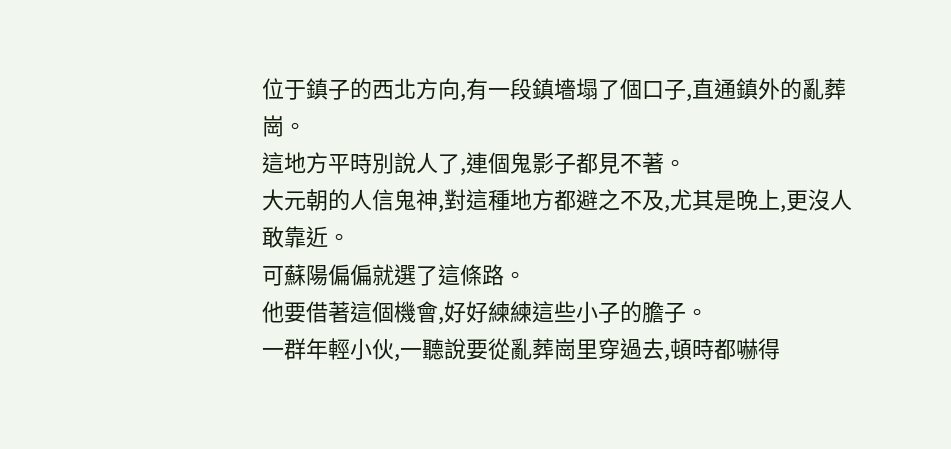位于鎮子的西北方向,有一段鎮墻塌了個口子,直通鎮外的亂葬崗。
這地方平時別說人了,連個鬼影子都見不著。
大元朝的人信鬼神,對這種地方都避之不及,尤其是晚上,更沒人敢靠近。
可蘇陽偏偏就選了這條路。
他要借著這個機會,好好練練這些小子的膽子。
一群年輕小伙,一聽說要從亂葬崗里穿過去,頓時都嚇得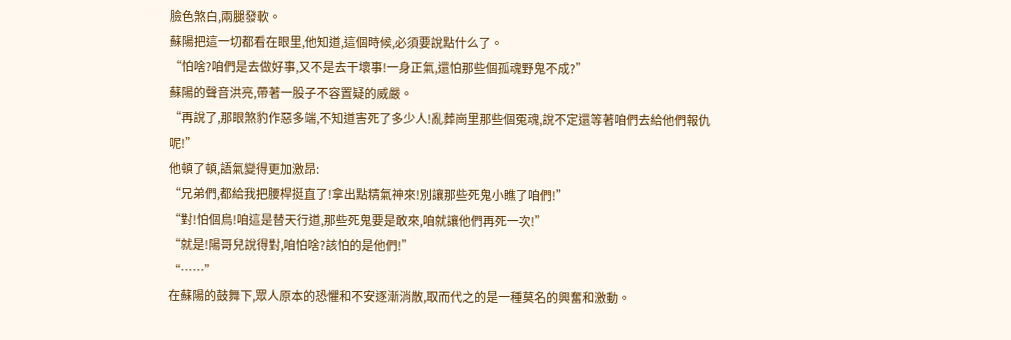臉色煞白,兩腿發軟。
蘇陽把這一切都看在眼里,他知道,這個時候,必須要說點什么了。
“怕啥?咱們是去做好事,又不是去干壞事!一身正氣,還怕那些個孤魂野鬼不成?”
蘇陽的聲音洪亮,帶著一股子不容置疑的威嚴。
“再說了,那眼煞豹作惡多端,不知道害死了多少人!亂葬崗里那些個冤魂,說不定還等著咱們去給他們報仇呢!”
他頓了頓,語氣變得更加激昂:
“兄弟們,都給我把腰桿挺直了!拿出點精氣神來!別讓那些死鬼小瞧了咱們!”
“對!怕個鳥!咱這是替天行道,那些死鬼要是敢來,咱就讓他們再死一次!”
“就是!陽哥兒說得對,咱怕啥?該怕的是他們!”
“……”
在蘇陽的鼓舞下,眾人原本的恐懼和不安逐漸消散,取而代之的是一種莫名的興奮和激動。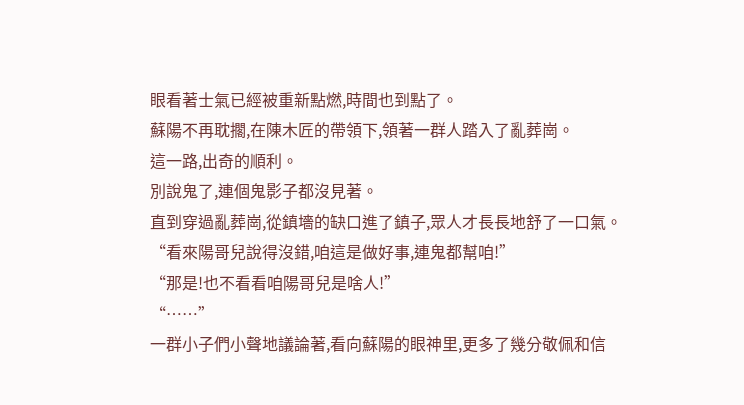眼看著士氣已經被重新點燃,時間也到點了。
蘇陽不再耽擱,在陳木匠的帶領下,領著一群人踏入了亂葬崗。
這一路,出奇的順利。
別說鬼了,連個鬼影子都沒見著。
直到穿過亂葬崗,從鎮墻的缺口進了鎮子,眾人才長長地舒了一口氣。
“看來陽哥兒說得沒錯,咱這是做好事,連鬼都幫咱!”
“那是!也不看看咱陽哥兒是啥人!”
“……”
一群小子們小聲地議論著,看向蘇陽的眼神里,更多了幾分敬佩和信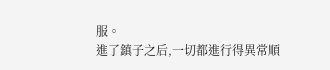服。
進了鎮子之后,一切都進行得異常順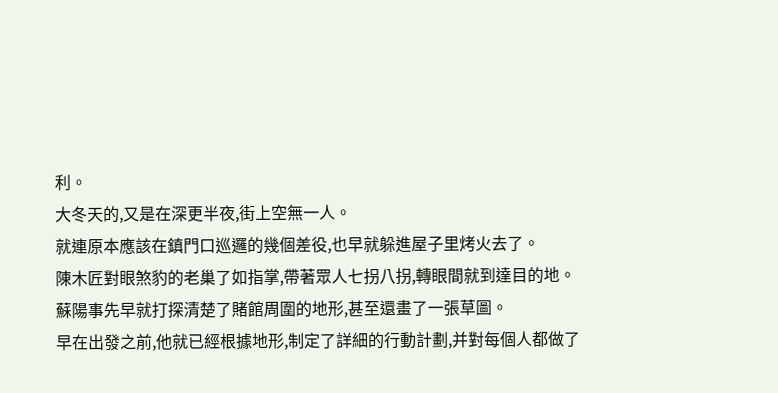利。
大冬天的,又是在深更半夜,街上空無一人。
就連原本應該在鎮門口巡邏的幾個差役,也早就躲進屋子里烤火去了。
陳木匠對眼煞豹的老巢了如指掌,帶著眾人七拐八拐,轉眼間就到達目的地。
蘇陽事先早就打探清楚了賭館周圍的地形,甚至還畫了一張草圖。
早在出發之前,他就已經根據地形,制定了詳細的行動計劃,并對每個人都做了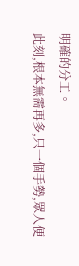明確的分工。
此刻,根本無需再多,只一個手勢,眾人便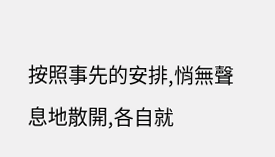按照事先的安排,悄無聲息地散開,各自就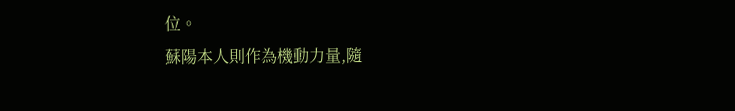位。
蘇陽本人則作為機動力量,隨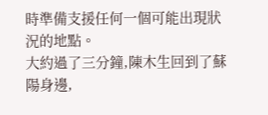時準備支援任何一個可能出現狀況的地點。
大約過了三分鐘,陳木生回到了蘇陽身邊,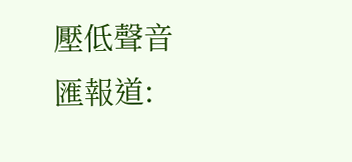壓低聲音匯報道: